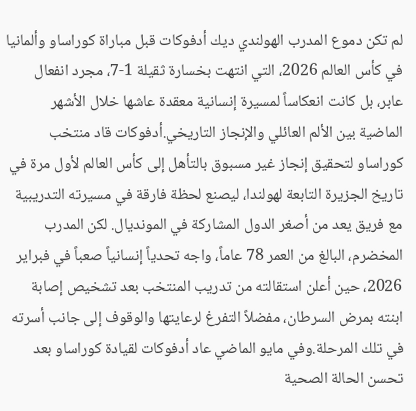لم تكن دموع المدرب الهولندي ديك أدفوكات قبل مباراة كوراساو وألمانيا في كأس العالم 2026، التي انتهت بخسارة ثقيلة 1-7، مجرد انفعال عابر، بل كانت انعكاساً لمسيرة إنسانية معقدة عاشها خلال الأشهر الماضية بين الألم العائلي والإنجاز التاريخي.أدفوكات قاد منتخب كوراساو لتحقيق إنجاز غير مسبوق بالتأهل إلى كأس العالم لأول مرة في تاريخ الجزيرة التابعة لهولندا، ليصنع لحظة فارقة في مسيرته التدريبية مع فريق يعد من أصغر الدول المشاركة في المونديال. لكن المدرب المخضرم، البالغ من العمر 78 عاماً، واجه تحدياً إنسانياً صعباً في فبراير 2026، حين أعلن استقالته من تدريب المنتخب بعد تشخيص إصابة ابنته بمرض السرطان، مفضلاً التفرغ لرعايتها والوقوف إلى جانب أسرته في تلك المرحلة.وفي مايو الماضي عاد أدفوكات لقيادة كوراساو بعد تحسن الحالة الصحية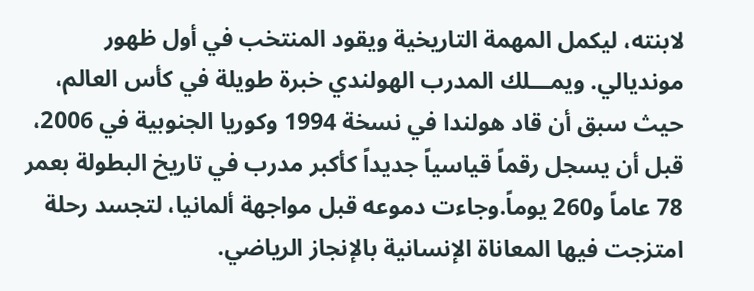لابنته، ليكمل المهمة التاريخية ويقود المنتخب في أول ظهور مونديالي. ويمـــلك المدرب الهولندي خبرة طويلة في كأس العالم، حيث سبق أن قاد هولندا في نسخة 1994 وكوريا الجنوبية في 2006، قبل أن يسجل رقماً قياسياً جديداً كأكبر مدرب في تاريخ البطولة بعمر 78 عاماً و260 يوماً.وجاءت دموعه قبل مواجهة ألمانيا، لتجسد رحلة امتزجت فيها المعاناة الإنسانية بالإنجاز الرياضي.